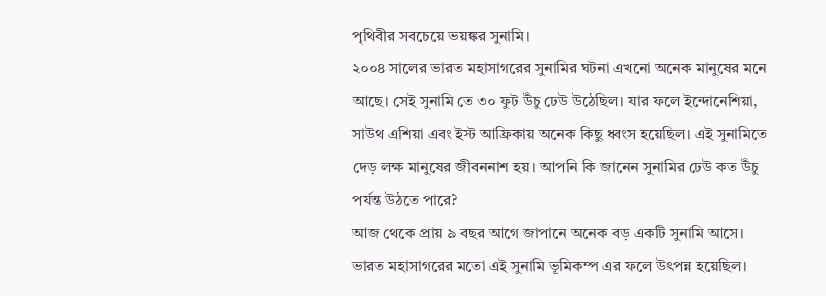পৃথিবীর সবচেয়ে ভয়ঙ্কর সুনামি।
২০০৪ সালের ভারত মহাসাগরের সুনামির ঘটনা এখনো অনেক মানুষের মনে আছে। সেই সুনামি তে ৩০ ফুট উঁচু ঢেউ উঠেছিল। যার ফলে ইন্দোনেশিয়া, সাউথ এশিয়া এবং ইস্ট আফ্রিকায় অনেক কিছু ধ্বংস হয়েছিল। এই সুনামিতে দেড় লক্ষ মানুষের জীবননাশ হয়। আপনি কি জানেন সুনামির ঢেউ কত উঁচু পর্যন্ত উঠতে পারে?
আজ থেকে প্রায় ৯ বছর আগে জাপানে অনেক বড় একটি সুনামি আসে। ভারত মহাসাগরের মতো এই সুনামি ভূমিকম্প এর ফলে উৎপন্ন হয়েছিল।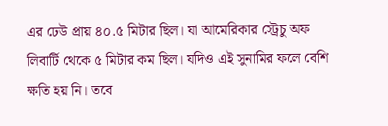এর ঢেউ প্রায় ৪০.৫ মিটার ছিল। যা আমেরিকার স্ট্রেচু অফ লিবার্টি থেকে ৫ মিটার কম ছিল। যদিও এই সুনামির ফলে বেশি ক্ষতি হয় নি। তবে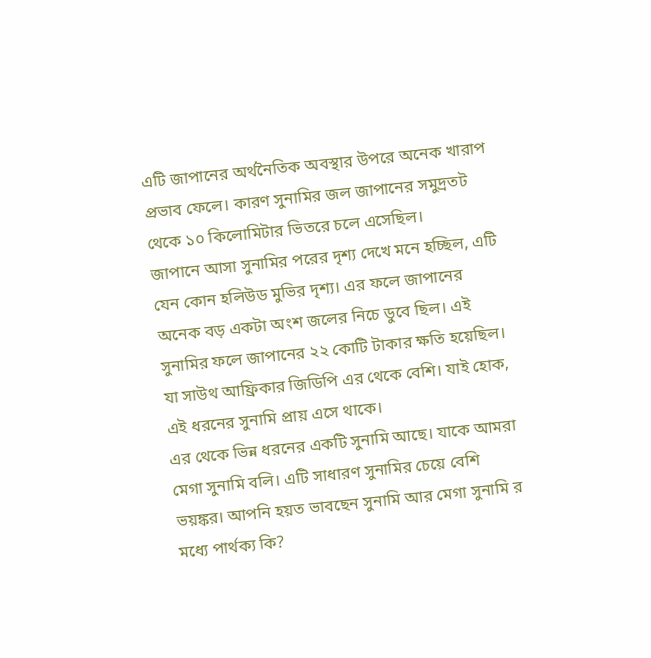এটি জাপানের অর্থনৈতিক অবস্থার উপরে অনেক খারাপ প্রভাব ফেলে। কারণ সুনামির জল জাপানের সমুদ্রতট থেকে ১০ কিলোমিটার ভিতরে চলে এসেছিল।
জাপানে আসা সুনামির পরের দৃশ্য দেখে মনে হচ্ছিল, এটি যেন কোন হলিউড মুভির দৃশ্য। এর ফলে জাপানের অনেক বড় একটা অংশ জলের নিচে ডুবে ছিল। এই সুনামির ফলে জাপানের ২২ কোটি টাকার ক্ষতি হয়েছিল। যা সাউথ আফ্রিকার জিডিপি এর থেকে বেশি। যাই হোক, এই ধরনের সুনামি প্রায় এসে থাকে।
এর থেকে ভিন্ন ধরনের একটি সুনামি আছে। যাকে আমরা মেগা সুনামি বলি। এটি সাধারণ সুনামির চেয়ে বেশি ভয়ঙ্কর। আপনি হয়ত ভাবছেন সুনামি আর মেগা সুনামি র মধ্যে পার্থক্য কি?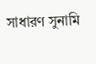সাধারণ সুনামি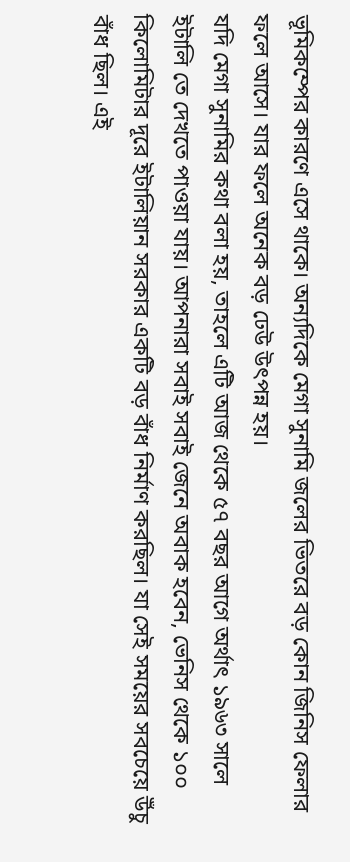ভূমিকম্পের কারণে এসে থাকে। অন্যদিকে মেগা সুনামি জলের ভিতরে বড় কোন জিনিস ফেলার ফলে আসে। যার ফলে অনেক বড় ঢেউ উৎপন্ন হয়।
যদি মেগা সুনামির কথা বলা হয়, তাহলে এটি আজ থেকে ৫৭ বছর আগে অর্থাৎ ১৯৬৩ সালে ইটালি তে দেখতে পাওয়া যায়। আপনারা সবাই সবাই জেনে অবাক হবেন, ভেনিস থেকে ১০০ কিলোমিটার দূরে ইটালিয়ান সরকার একটি বড় বাঁধ নির্মাণ করছিল। যা সেই সময়ের সবচেয়ে উঁচু বাঁধ ছিল। এই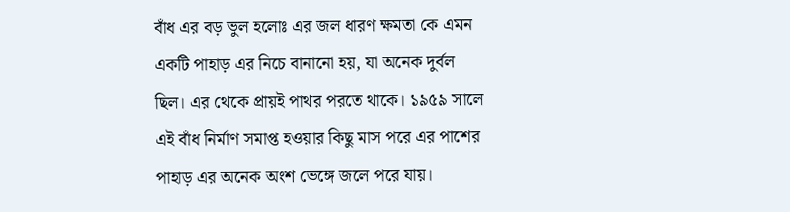বাঁধ এর বড় ভুল হলোঃ এর জল ধারণ ক্ষমতা কে এমন একটি পাহাড় এর নিচে বানানো হয়, যা অনেক দুর্বল ছিল। এর থেকে প্রায়ই পাথর পরতে থাকে। ১৯৫৯ সালে এই বাঁধ নির্মাণ সমাপ্ত হওয়ার কিছু মাস পরে এর পাশের পাহাড় এর অনেক অংশ ভেঙ্গে জলে পরে যায়।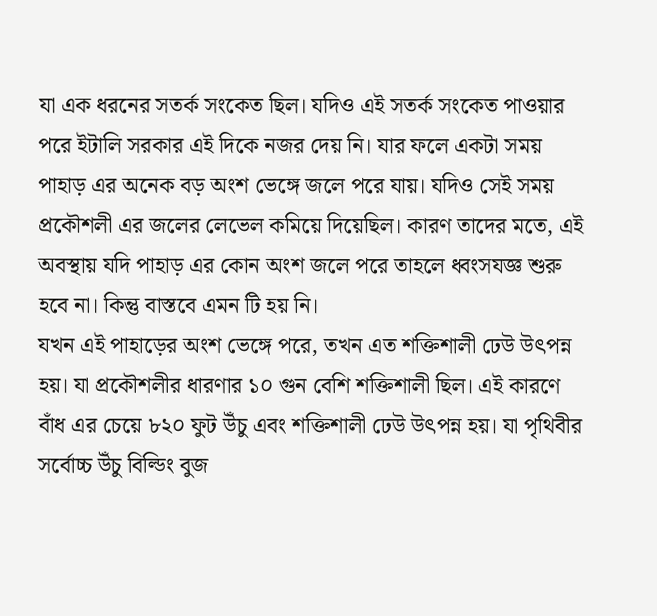যা এক ধরনের সতর্ক সংকেত ছিল। যদিও এই সতর্ক সংকেত পাওয়ার পরে ইটালি সরকার এই দিকে নজর দেয় নি। যার ফলে একটা সময় পাহাড় এর অনেক বড় অংশ ভেঙ্গে জলে পরে যায়। যদিও সেই সময় প্রকৌশলী এর জলের লেভেল কমিয়ে দিয়েছিল। কারণ তাদের মতে, এই অবস্থায় যদি পাহাড় এর কোন অংশ জলে পরে তাহলে ধ্বংসযজ্ঞ শুরু হবে না। কিন্তু বাস্তবে এমন টি হয় নি।
যখন এই পাহাড়ের অংশ ভেঙ্গে পরে, তখন এত শক্তিশালী ঢেউ উৎপন্ন হয়। যা প্রকৌশলীর ধারণার ১০ গুন বেশি শক্তিশালী ছিল। এই কারণে বাঁধ এর চেয়ে ৮২০ ফুট উঁচু এবং শক্তিশালী ঢেউ উৎপন্ন হয়। যা পৃথিবীর সর্বোচ্চ উঁচু বিল্ডিং বুজ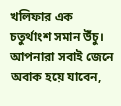খলিফার এক চতুর্থাংশ সমান উঁচু। আপনারা সবাই জেনে অবাক হয়ে যাবেন,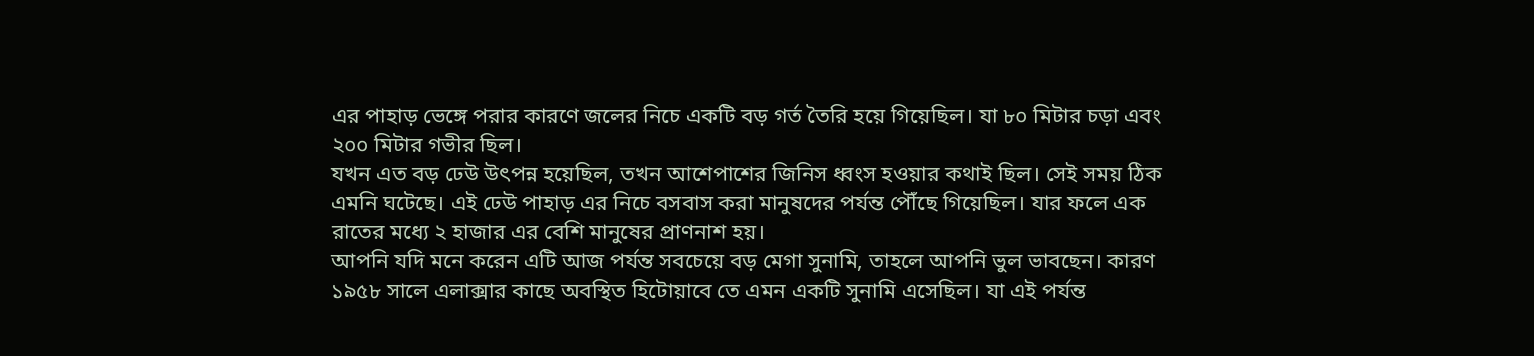এর পাহাড় ভেঙ্গে পরার কারণে জলের নিচে একটি বড় গর্ত তৈরি হয়ে গিয়েছিল। যা ৮০ মিটার চড়া এবং ২০০ মিটার গভীর ছিল।
যখন এত বড় ঢেউ উৎপন্ন হয়েছিল, তখন আশেপাশের জিনিস ধ্বংস হওয়ার কথাই ছিল। সেই সময় ঠিক এমনি ঘটেছে। এই ঢেউ পাহাড় এর নিচে বসবাস করা মানুষদের পর্যন্ত পৌঁছে গিয়েছিল। যার ফলে এক রাতের মধ্যে ২ হাজার এর বেশি মানুষের প্রাণনাশ হয়।
আপনি যদি মনে করেন এটি আজ পর্যন্ত সবচেয়ে বড় মেগা সুনামি, তাহলে আপনি ভুল ভাবছেন। কারণ ১৯৫৮ সালে এলাক্সার কাছে অবস্থিত হিটোয়াবে তে এমন একটি সুনামি এসেছিল। যা এই পর্যন্ত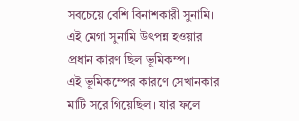সবচেয়ে বেশি বিনাশকারী সুনামি। এই মেগা সুনামি উৎপন্ন হওয়ার প্রধান কারণ ছিল ভূমিকম্প।
এই ভূমিকম্পের কারণে সেখানকার মাটি সরে গিয়েছিল। যার ফলে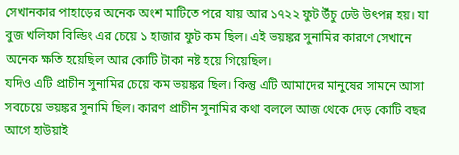সেখানকার পাহাড়ের অনেক অংশ মাটিতে পরে যায় আর ১৭২২ ফুট উঁচু ঢেউ উৎপন্ন হয়। যা বুজ খলিফা বিল্ডিং এর চেয়ে ১ হাজার ফুট কম ছিল। এই ভয়ঙ্কর সুনামির কারণে সেখানে অনেক ক্ষতি হয়েছিল আর কোটি টাকা নষ্ট হয়ে গিয়েছিল।
যদিও এটি প্রাচীন সুনামির চেয়ে কম ভয়ঙ্কর ছিল। কিন্তু এটি আমাদের মানুষের সামনে আসা সবচেয়ে ভয়ঙ্কর সুনামি ছিল। কারণ প্রাচীন সুনামির কথা বললে আজ থেকে দেড় কোটি বছর আগে হাউয়াই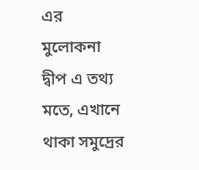এর মুলোকনা দ্বীপ এ তথ্য মতে, এখানে থাকা সমুদ্রের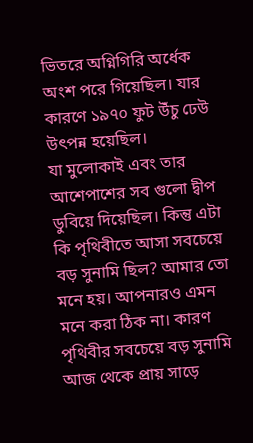ভিতরে অগ্নিগিরি অর্ধেক অংশ পরে গিয়েছিল। যার কারণে ১৯৭০ ফুট উঁচু ঢেউ উৎপন্ন হয়েছিল।
যা মুলোকাই এবং তার আশেপাশের সব গুলো দ্বীপ ডুবিয়ে দিয়েছিল। কিন্তু এটা কি পৃথিবীতে আসা সবচেয়ে বড় সুনামি ছিল? আমার তো মনে হয়। আপনারও এমন মনে করা ঠিক না। কারণ পৃথিবীর সবচেয়ে বড় সুনামি আজ থেকে প্রায় সাড়ে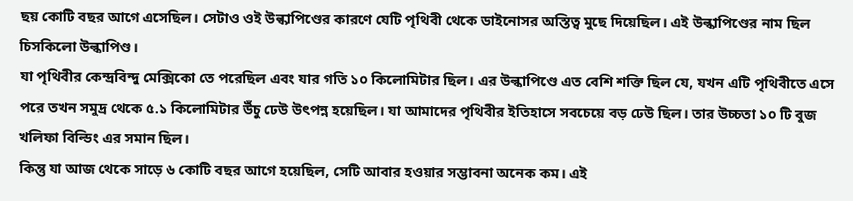ছয় কোটি বছর আগে এসেছিল। সেটাও ওই উল্কাপিণ্ডের কারণে যেটি পৃথিবী থেকে ডাইনোসর অস্তিত্ব মুছে দিয়েছিল। এই উল্কাপিণ্ডের নাম ছিল চিসকিলো উল্কাপিণ্ড।
যা পৃথিবীর কেন্দ্রবিন্দু মেক্সিকো তে পরেছিল এবং যার গতি ১০ কিলোমিটার ছিল। এর উল্কাপিণ্ডে এত বেশি শক্তি ছিল যে, যখন এটি পৃথিবীতে এসে পরে তখন সমুদ্র থেকে ৫.১ কিলোমিটার উঁচু ঢেউ উৎপন্ন হয়েছিল। যা আমাদের পৃথিবীর ইতিহাসে সবচেয়ে বড় ঢেউ ছিল। তার উচ্চতা ১০ টি বুজ খলিফা বিল্ডিং এর সমান ছিল।
কিন্তু যা আজ থেকে সাড়ে ৬ কোটি বছর আগে হয়েছিল, সেটি আবার হওয়ার সম্ভাবনা অনেক কম। এই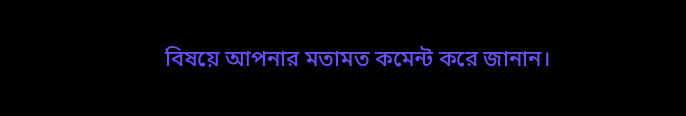বিষয়ে আপনার মতামত কমেন্ট করে জানান।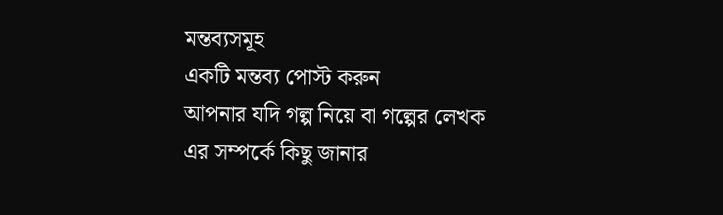মন্তব্যসমূহ
একটি মন্তব্য পোস্ট করুন
আপনার যদি গল্প নিয়ে বা গল্পের লেখক এর সম্পর্কে কিছু জানার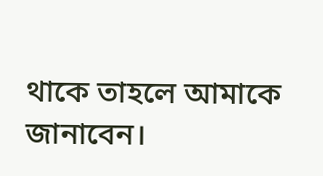থাকে তাহলে আমাকে জানাবেন।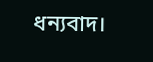ধন্যবাদ।